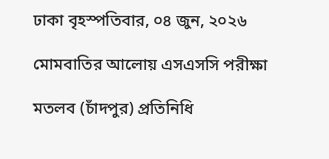ঢাকা বৃহস্পতিবার, ০৪ জুন, ২০২৬

মোমবাতির আলোয় এসএসসি পরীক্ষা

মতলব (চাঁদপুর) প্রতিনিধি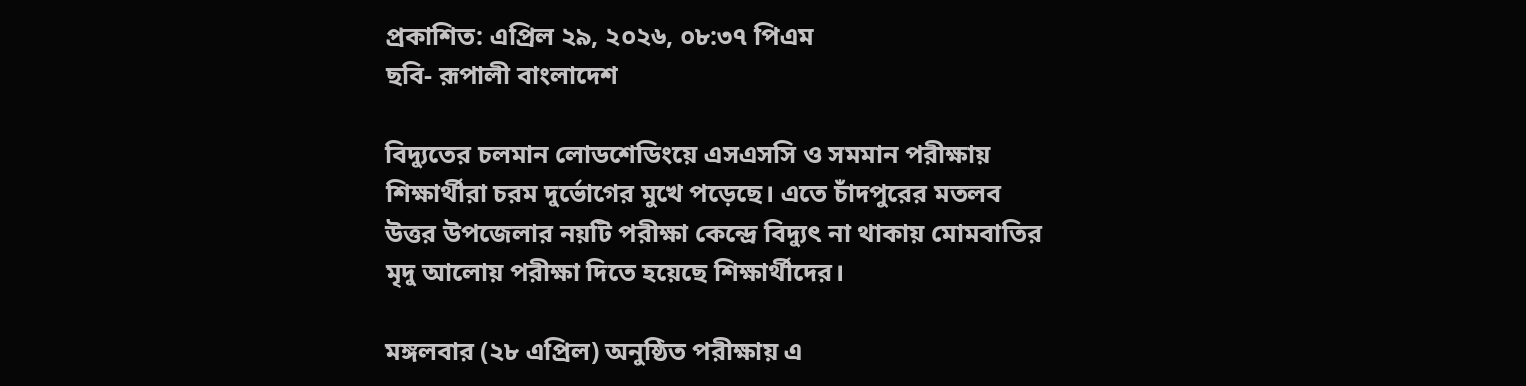প্রকাশিত: এপ্রিল ২৯, ২০২৬, ০৮:৩৭ পিএম
ছবি- রূপালী বাংলাদেশ

বিদ্যুতের চলমান লোডশেডিংয়ে এসএসসি ও সমমান পরীক্ষায় শিক্ষার্থীরা চরম দুর্ভোগের মুখে পড়েছে। এতে চাঁদপুরের মতলব উত্তর উপজেলার নয়টি পরীক্ষা কেন্দ্রে বিদ্যুৎ না থাকায় মোমবাতির মৃদু আলোয় পরীক্ষা দিতে হয়েছে শিক্ষার্থীদের।

মঙ্গলবার (২৮ এপ্রিল) অনুষ্ঠিত পরীক্ষায় এ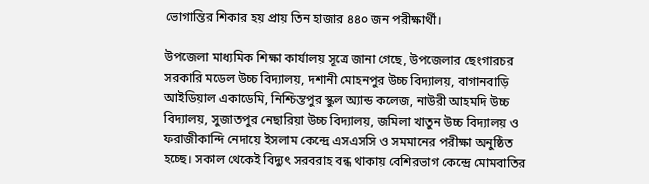ভোগান্তির শিকার হয় প্রায় তিন হাজার ৪৪০ জন পরীক্ষার্থী।

উপজেলা মাধ্যমিক শিক্ষা কার্যালয় সূত্রে জানা গেছে, উপজেলার ছেংগারচর সরকারি মডেল উচ্চ বিদ্যালয়, দশানী মোহনপুর উচ্চ বিদ্যালয়, বাগানবাড়ি আইডিয়াল একাডেমি, নিশ্চিন্তপুর স্কুল অ্যান্ড কলেজ, নাউরী আহমদি উচ্চ বিদ্যালয়, সুজাতপুর নেছারিয়া উচ্চ বিদ্যালয়, জমিলা খাতুন উচ্চ বিদ্যালয় ও ফরাজীকান্দি নেদায়ে ইসলাম কেন্দ্রে এসএসসি ও সমমানের পরীক্ষা অনুষ্ঠিত হচ্ছে। সকাল থেকেই বিদ্যুৎ সরবরাহ বন্ধ থাকায় বেশিরভাগ কেন্দ্রে মোমবাতির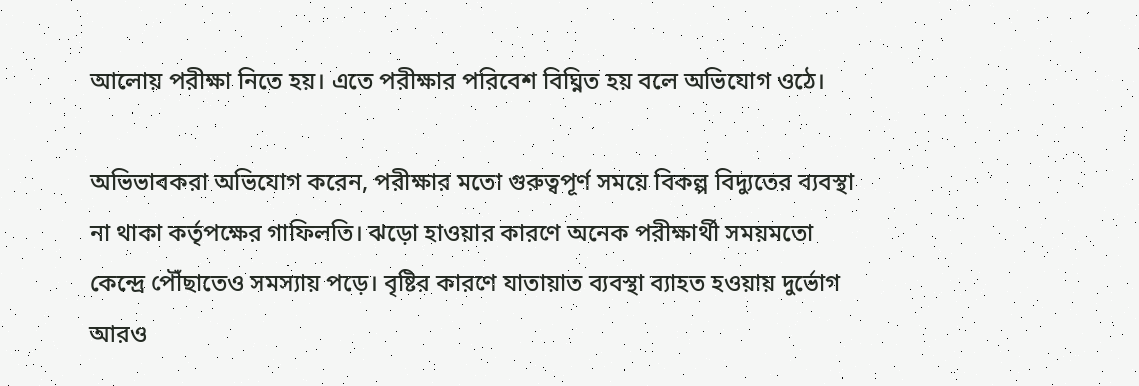আলোয় পরীক্ষা নিতে হয়। এতে পরীক্ষার পরিবেশ বিঘ্নিত হয় বলে অভিযোগ ওঠে।

অভিভাবকরা অভিযোগ করেন, পরীক্ষার মতো গুরুত্বপূর্ণ সময়ে বিকল্প বিদ্যুতের ব্যবস্থা না থাকা কর্তৃপক্ষের গাফিলতি। ঝড়ো হাওয়ার কারণে অনেক পরীক্ষার্থী সময়মতো কেন্দ্রে পৌঁছাতেও সমস্যায় পড়ে। বৃষ্টির কারণে যাতায়াত ব্যবস্থা ব্যাহত হওয়ায় দুর্ভোগ আরও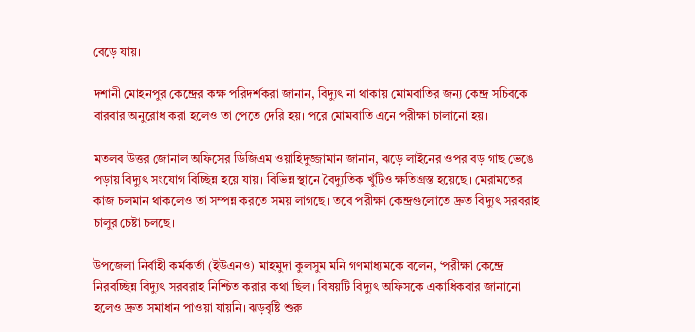বেড়ে যায়।

দশানী মোহনপুর কেন্দ্রের কক্ষ পরিদর্শকরা জানান, বিদ্যুৎ না থাকায় মোমবাতির জন্য কেন্দ্র সচিবকে বারবার অনুরোধ করা হলেও তা পেতে দেরি হয়। পরে মোমবাতি এনে পরীক্ষা চালানো হয়।

মতলব উত্তর জোনাল অফিসের ডিজিএম ওয়াহিদুজ্জামান জানান, ঝড়ে লাইনের ওপর বড় গাছ ভেঙে পড়ায় বিদ্যুৎ সংযোগ বিচ্ছিন্ন হয়ে যায়। বিভিন্ন স্থানে বৈদ্যুতিক খুঁটিও ক্ষতিগ্রস্ত হয়েছে। মেরামতের কাজ চলমান থাকলেও তা সম্পন্ন করতে সময় লাগছে। তবে পরীক্ষা কেন্দ্রগুলোতে দ্রুত বিদ্যুৎ সরবরাহ চালুর চেষ্টা চলছে।

উপজেলা নির্বাহী কর্মকর্তা (ইউএনও) মাহমুদা কুলসুম মনি গণমাধ্যমকে বলেন, ‘পরীক্ষা কেন্দ্রে নিরবচ্ছিন্ন বিদ্যুৎ সরবরাহ নিশ্চিত করার কথা ছিল। বিষয়টি বিদ্যুৎ অফিসকে একাধিকবার জানানো হলেও দ্রুত সমাধান পাওয়া যায়নি। ঝড়বৃষ্টি শুরু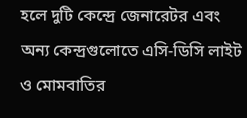হলে দুটি কেন্দ্রে জেনারেটর এবং অন্য কেন্দ্রগুলোতে এসি-ডিসি লাইট ও মোমবাতির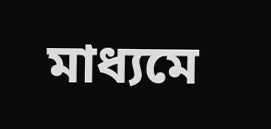মাধ্যমে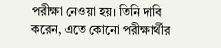পরীক্ষা নেওয়া হয়। তিনি দাবি করেন, এতে কোনো পরীক্ষার্থীর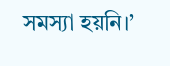সমস্যা হয়নি।’